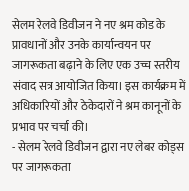सेलम रेलवे डिवीजन ने नए श्रम कोड के प्रावधानों और उनके कार्यान्वयन पर जागरूकता बढ़ाने के लिए एक उच्च स्तरीय संवाद सत्र आयोजित किया। इस कार्यक्रम में अधिकारियों और ठेकेदारों ने श्रम कानूनों के प्रभाव पर चर्चा की।
- सेलम रेलवे डिवीजन द्वारा नए लेबर कोड्स पर जागरूकता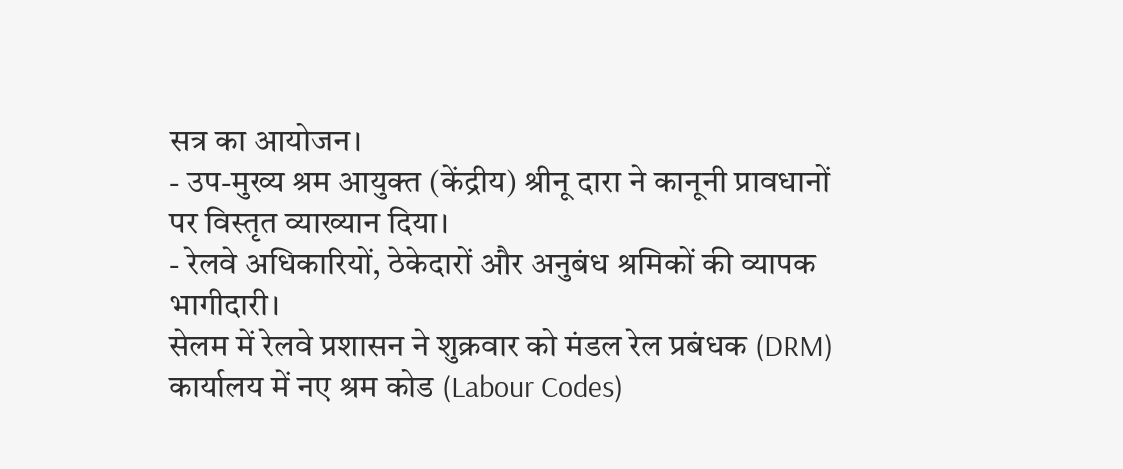सत्र का आयोजन।
- उप-मुख्य श्रम आयुक्त (केंद्रीय) श्रीनू दारा ने कानूनी प्रावधानों पर विस्तृत व्याख्यान दिया।
- रेलवे अधिकारियों, ठेकेदारों और अनुबंध श्रमिकों की व्यापक भागीदारी।
सेलम में रेलवे प्रशासन ने शुक्रवार को मंडल रेल प्रबंधक (DRM) कार्यालय में नए श्रम कोड (Labour Codes)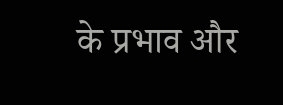के प्रभाव और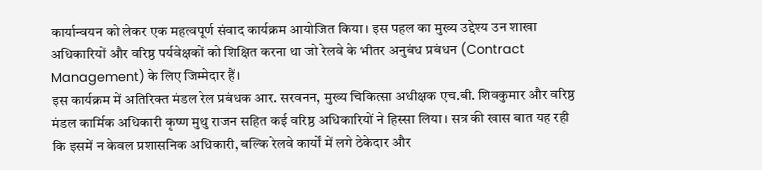कार्यान्वयन को लेकर एक महत्वपूर्ण संवाद कार्यक्रम आयोजित किया। इस पहल का मुख्य उद्देश्य उन शाखा अधिकारियों और वरिष्ठ पर्यवेक्षकों को शिक्षित करना था जो रेलवे के भीतर अनुबंध प्रबंधन (Contract Management) के लिए जिम्मेदार हैं।
इस कार्यक्रम में अतिरिक्त मंडल रेल प्रबंधक आर. सरवनन, मुख्य चिकित्सा अधीक्षक एच.बी. शिवकुमार और वरिष्ठ मंडल कार्मिक अधिकारी कृष्ण मुथु राजन सहित कई वरिष्ठ अधिकारियों ने हिस्सा लिया। सत्र की खास बात यह रही कि इसमें न केवल प्रशासनिक अधिकारी, बल्कि रेलवे कार्यों में लगे ठेकेदार और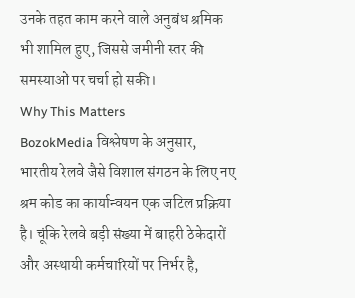उनके तहत काम करने वाले अनुबंध श्रमिक भी शामिल हुए, जिससे जमीनी स्तर की समस्याओं पर चर्चा हो सकी।
Why This Matters
BozokMedia विश्लेषण के अनुसार, भारतीय रेलवे जैसे विशाल संगठन के लिए नए श्रम कोड का कार्यान्वयन एक जटिल प्रक्रिया है। चूंकि रेलवे बड़ी संख्या में बाहरी ठेकेदारों और अस्थायी कर्मचारियों पर निर्भर है,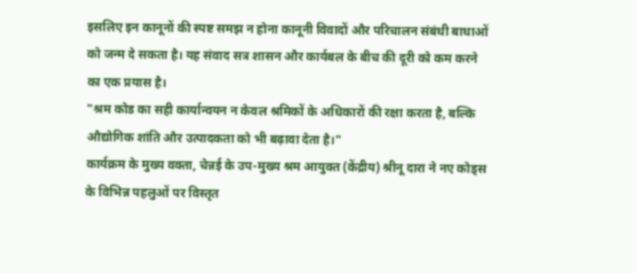इसलिए इन कानूनों की स्पष्ट समझ न होना कानूनी विवादों और परिचालन संबंधी बाधाओं को जन्म दे सकता है। यह संवाद सत्र शासन और कार्यबल के बीच की दूरी को कम करने का एक प्रयास है।
"श्रम कोड का सही कार्यान्वयन न केवल श्रमिकों के अधिकारों की रक्षा करता है, बल्कि औद्योगिक शांति और उत्पादकता को भी बढ़ावा देता है।"
कार्यक्रम के मुख्य वक्ता, चेन्नई के उप-मुख्य श्रम आयुक्त (केंद्रीय) श्रीनू दारा ने नए कोड्स के विभिन्न पहलुओं पर विस्तृत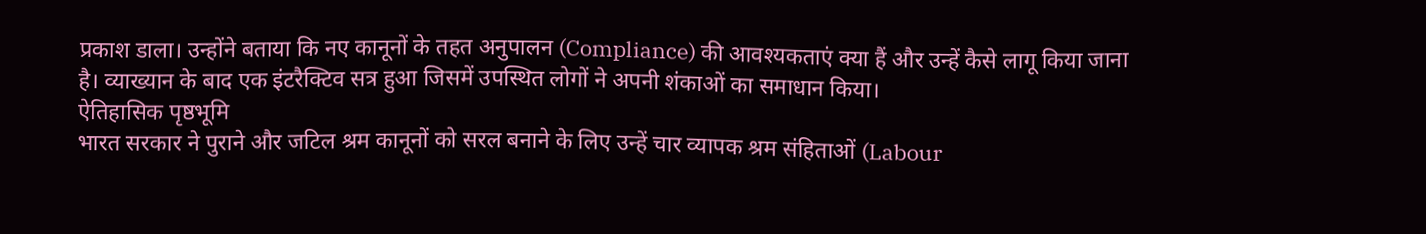प्रकाश डाला। उन्होंने बताया कि नए कानूनों के तहत अनुपालन (Compliance) की आवश्यकताएं क्या हैं और उन्हें कैसे लागू किया जाना है। व्याख्यान के बाद एक इंटरैक्टिव सत्र हुआ जिसमें उपस्थित लोगों ने अपनी शंकाओं का समाधान किया।
ऐतिहासिक पृष्ठभूमि
भारत सरकार ने पुराने और जटिल श्रम कानूनों को सरल बनाने के लिए उन्हें चार व्यापक श्रम संहिताओं (Labour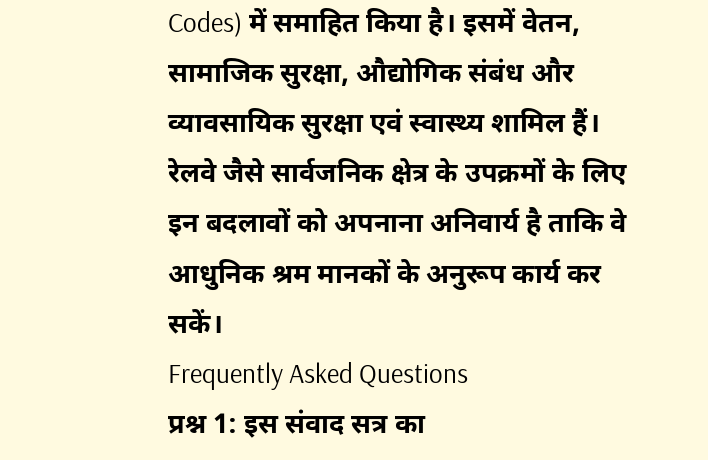Codes) में समाहित किया है। इसमें वेतन, सामाजिक सुरक्षा, औद्योगिक संबंध और व्यावसायिक सुरक्षा एवं स्वास्थ्य शामिल हैं। रेलवे जैसे सार्वजनिक क्षेत्र के उपक्रमों के लिए इन बदलावों को अपनाना अनिवार्य है ताकि वे आधुनिक श्रम मानकों के अनुरूप कार्य कर सकें।
Frequently Asked Questions
प्रश्न 1: इस संवाद सत्र का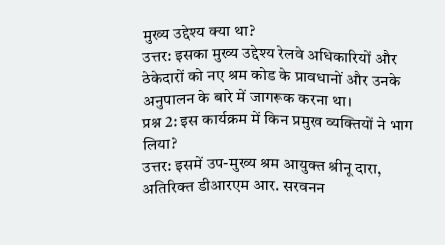मुख्य उद्देश्य क्या था?
उत्तर: इसका मुख्य उद्देश्य रेलवे अधिकारियों और ठेकेदारों को नए श्रम कोड के प्रावधानों और उनके अनुपालन के बारे में जागरूक करना था।
प्रश्न 2: इस कार्यक्रम में किन प्रमुख व्यक्तियों ने भाग लिया?
उत्तर: इसमें उप-मुख्य श्रम आयुक्त श्रीनू दारा, अतिरिक्त डीआरएम आर. सरवनन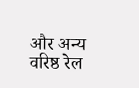और अन्य वरिष्ठ रेल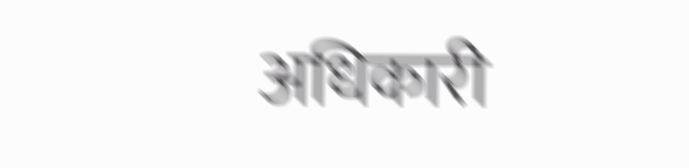अधिकारी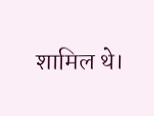शामिल थे।